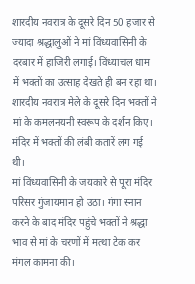शारदीय नवरात्र के दूसरे दिन 50 हजार से ज्यादा श्रद्धालुओं ने मां विंध्यवासिनी के दरबार में हाजिरी लगाई। विंध्याचल धाम में भक्तों का उत्साह देखते ही बन रहा था। शारदीय नवरात्र मेले के दूसरे दिन भक्तों ने मां के कमलनयनी स्वरूप के दर्शन किए। मंदिर में भक्तों की लंबी कतारें लग गई थी।
मां विंध्यवासिनी के जयकारे से पूरा मंदिर परिसर गुंजायमान हो उठा। गंगा स्नान करने के बाद मंदिर पहुंचे भक्तों ने श्रद्धा भाव से मां के चरणों में मत्था टेक कर मंगल कामना की।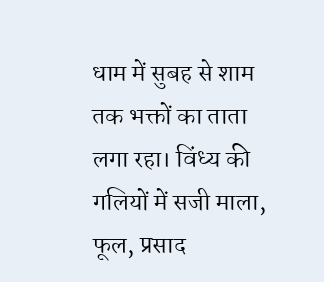धाम में सुबह से शाम तक भक्तों का ताता लगा रहा। विंध्य की गलियों में सजी माला, फूल, प्रसाद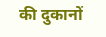की दुकानों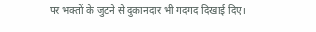पर भक्तों के जुटने से दुकानदार भी गदगद दिखाई दिए।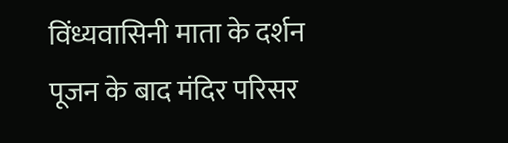विंध्यवासिनी माता के दर्शन पूजन के बाद मंदिर परिसर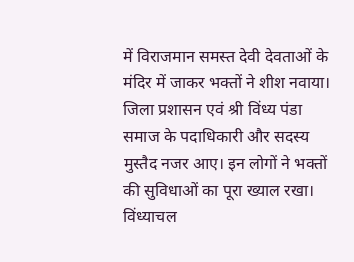में विराजमान समस्त देवी देवताओं के मंदिर में जाकर भक्तों ने शीश नवाया। जिला प्रशासन एवं श्री विंध्य पंडा समाज के पदाधिकारी और सदस्य मुस्तैद नजर आए। इन लोगों ने भक्तों की सुविधाओं का पूरा ख्याल रखा। विंध्याचल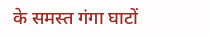के समस्त गंगा घाटों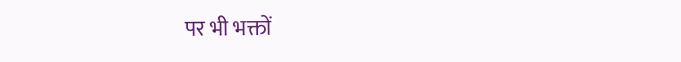पर भी भक्तों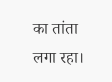का तांता लगा रहा।